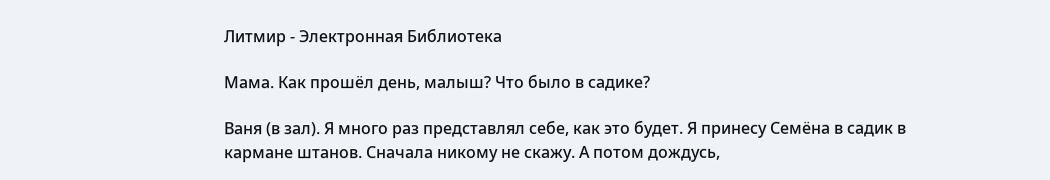Литмир - Электронная Библиотека

Мама. Как прошёл день, малыш? Что было в садике?

Ваня (в зал). Я много раз представлял себе, как это будет. Я принесу Семёна в садик в кармане штанов. Сначала никому не скажу. А потом дождусь,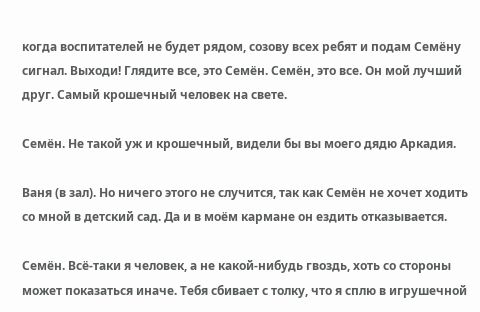когда воспитателей не будет рядом, созову всех ребят и подам Семёну сигнал. Выходи! Глядите все, это Семён. Семён, это все. Он мой лучший друг. Самый крошечный человек на свете.

Семён. Не такой уж и крошечный, видели бы вы моего дядю Аркадия.

Ваня (в зал). Но ничего этого не случится, так как Семён не хочет ходить со мной в детский сад. Да и в моём кармане он ездить отказывается.

Семён. Всё-таки я человек, а не какой-нибудь гвоздь, хоть со стороны может показаться иначе. Тебя сбивает с толку, что я сплю в игрушечной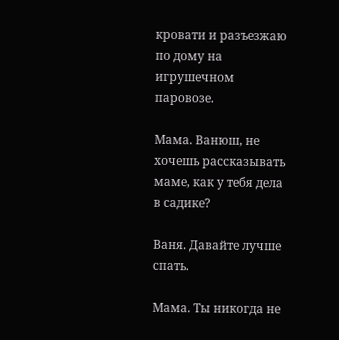кровати и разъезжаю по дому на игрушечном паровозе.

Мама. Ванюш, не хочешь рассказывать маме, как у тебя дела в садике?

Ваня. Давайте лучше спать.

Мама. Ты никогда не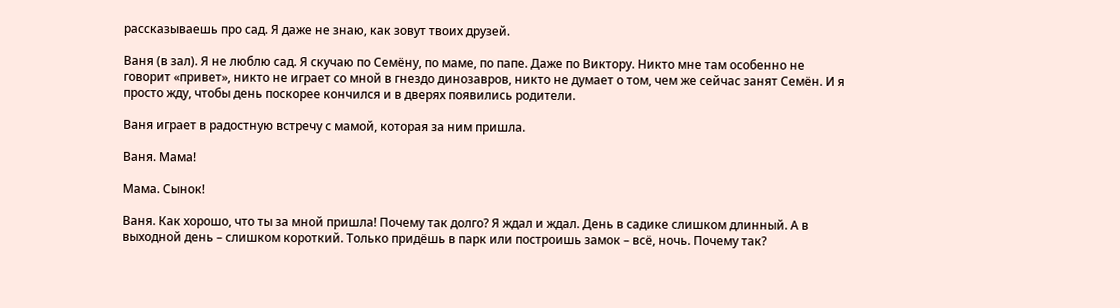рассказываешь про сад. Я даже не знаю, как зовут твоих друзей.

Ваня (в зал). Я не люблю сад. Я скучаю по Семёну, по маме, по папе. Даже по Виктору. Никто мне там особенно не говорит «привет», никто не играет со мной в гнездо динозавров, никто не думает о том, чем же сейчас занят Семён. И я просто жду, чтобы день поскорее кончился и в дверях появились родители.

Ваня играет в радостную встречу с мамой, которая за ним пришла.

Ваня. Мама!

Мама. Сынок!

Ваня. Как хорошо, что ты за мной пришла! Почему так долго? Я ждал и ждал. День в садике слишком длинный. А в выходной день – слишком короткий. Только придёшь в парк или построишь замок – всё, ночь. Почему так?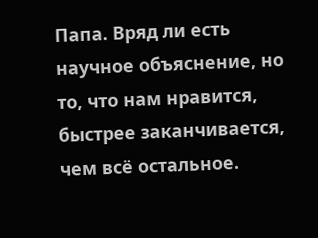Папа. Вряд ли есть научное объяснение, но то, что нам нравится, быстрее заканчивается, чем всё остальное.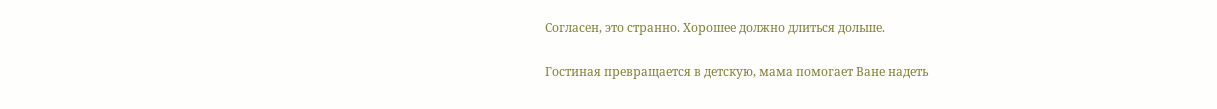Согласен, это странно. Хорошее должно длиться дольше.

Гостиная превращается в детскую, мама помогает Ване надеть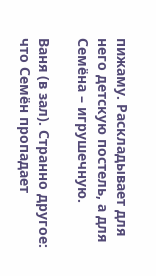пижаму. Раскладывает для него детскую постель, а для Семёна – игрушечную.

Ваня (в зал). Странно другое: что Семён пропадает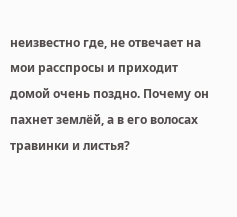неизвестно где, не отвечает на мои расспросы и приходит домой очень поздно. Почему он пахнет землёй, а в его волосах травинки и листья?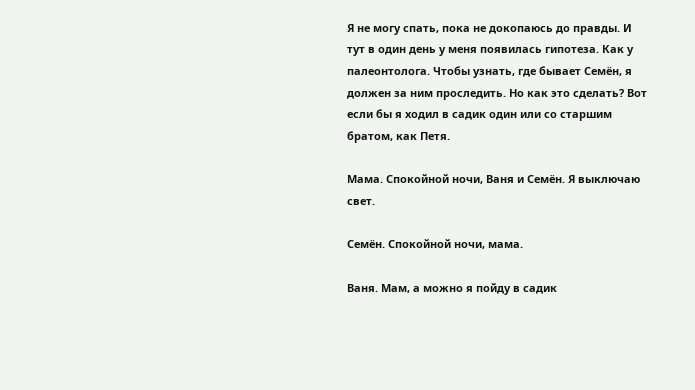Я не могу спать, пока не докопаюсь до правды. И тут в один день у меня появилась гипотеза. Как у палеонтолога. Чтобы узнать, где бывает Семён, я должен за ним проследить. Но как это сделать? Вот если бы я ходил в садик один или со старшим братом, как Петя.

Мама. Спокойной ночи, Ваня и Семён. Я выключаю свет.

Семён. Спокойной ночи, мама.

Ваня. Мам, а можно я пойду в садик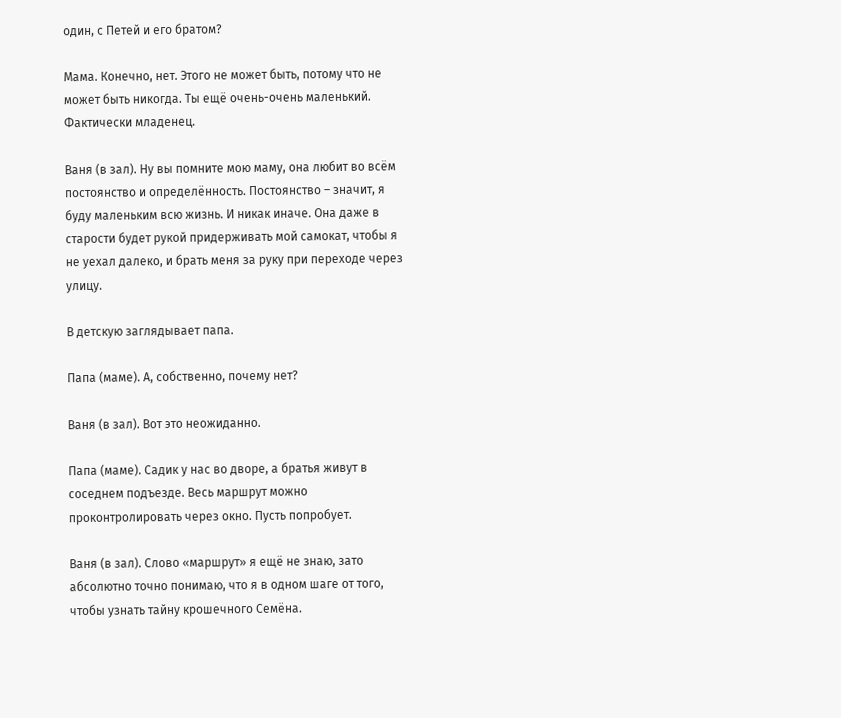один, с Петей и его братом?

Мама. Конечно, нет. Этого не может быть, потому что не может быть никогда. Ты ещё очень-очень маленький. Фактически младенец.

Ваня (в зал). Ну вы помните мою маму, она любит во всём постоянство и определённость. Постоянство – значит, я буду маленьким всю жизнь. И никак иначе. Она даже в старости будет рукой придерживать мой самокат, чтобы я не уехал далеко, и брать меня за руку при переходе через улицу.

В детскую заглядывает папа.

Папа (маме). А, собственно, почему нет?

Ваня (в зал). Вот это неожиданно.

Папа (маме). Садик у нас во дворе, а братья живут в соседнем подъезде. Весь маршрут можно проконтролировать через окно. Пусть попробует.

Ваня (в зал). Слово «маршрут» я ещё не знаю, зато абсолютно точно понимаю, что я в одном шаге от того, чтобы узнать тайну крошечного Семёна.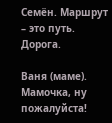Семён. Маршрут – это путь. Дорога.

Ваня (маме). Мамочка, ну пожалуйста!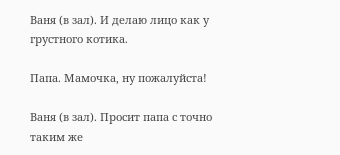Ваня (в зал). И делаю лицо как у грустного котика.

Папа. Мамочка, ну пожалуйста!

Ваня (в зал). Просит папа с точно таким же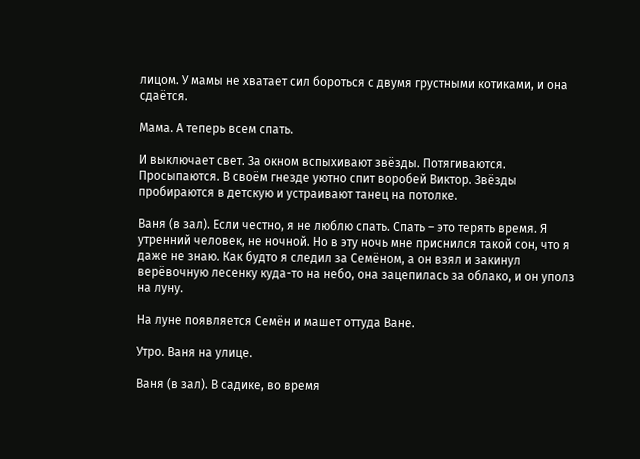лицом. У мамы не хватает сил бороться с двумя грустными котиками, и она сдаётся.

Мама. А теперь всем спать.

И выключает свет. За окном вспыхивают звёзды. Потягиваются. Просыпаются. В своём гнезде уютно спит воробей Виктор. Звёзды пробираются в детскую и устраивают танец на потолке.

Ваня (в зал). Если честно, я не люблю спать. Спать – это терять время. Я утренний человек, не ночной. Но в эту ночь мне приснился такой сон, что я даже не знаю. Как будто я следил за Семёном, а он взял и закинул верёвочную лесенку куда-то на небо, она зацепилась за облако, и он уполз на луну.

На луне появляется Семён и машет оттуда Ване.

Утро. Ваня на улице.

Ваня (в зал). В садике, во время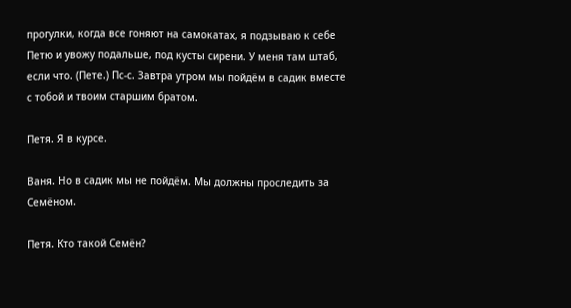прогулки, когда все гоняют на самокатах, я подзываю к себе Петю и увожу подальше, под кусты сирени. У меня там штаб, если что. (Пете.) Пс-с. Завтра утром мы пойдём в садик вместе с тобой и твоим старшим братом.

Петя. Я в курсе.

Ваня. Но в садик мы не пойдём. Мы должны проследить за Семёном.

Петя. Кто такой Семён?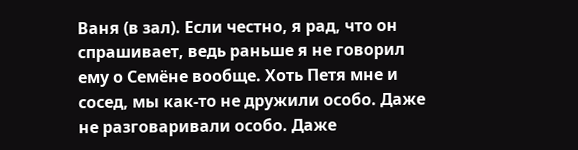Ваня (в зал). Если честно, я рад, что он спрашивает, ведь раньше я не говорил ему о Семёне вообще. Хоть Петя мне и сосед, мы как-то не дружили особо. Даже не разговаривали особо. Даже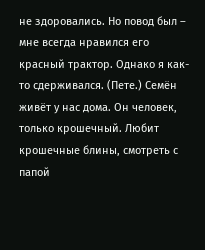не здоровались. Но повод был – мне всегда нравился его красный трактор. Однако я как-то сдерживался. (Пете.) Семён живёт у нас дома. Он человек, только крошечный. Любит крошечные блины, смотреть с папой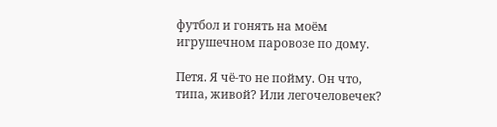футбол и гонять на моём игрушечном паровозе по дому.

Петя. Я чё-то не пойму. Он что, типа, живой? Или легочеловечек?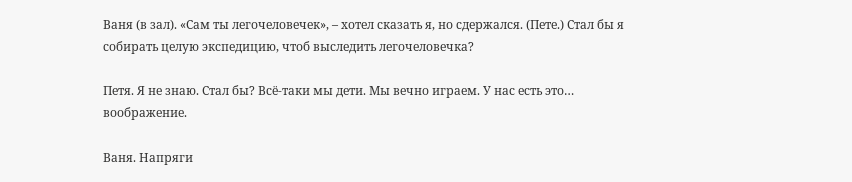Ваня (в зал). «Сам ты легочеловечек», – хотел сказать я, но сдержался. (Пете.) Стал бы я собирать целую экспедицию, чтоб выследить легочеловечка?

Петя. Я не знаю. Стал бы? Всё-таки мы дети. Мы вечно играем. У нас есть это… воображение.

Ваня. Напряги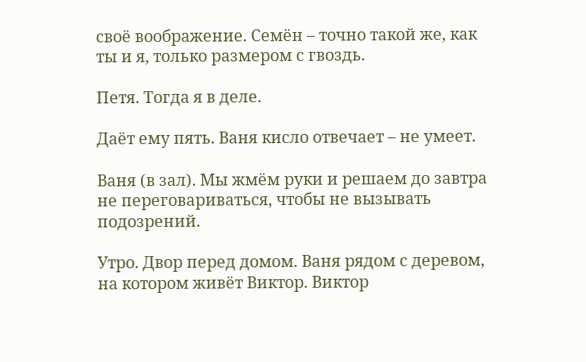своё воображение. Семён – точно такой же, как ты и я, только размером с гвоздь.

Петя. Тогда я в деле.

Даёт ему пять. Ваня кисло отвечает – не умеет.

Ваня (в зал). Мы жмём руки и решаем до завтра не переговариваться, чтобы не вызывать подозрений.

Утро. Двор перед домом. Ваня рядом с деревом, на котором живёт Виктор. Виктор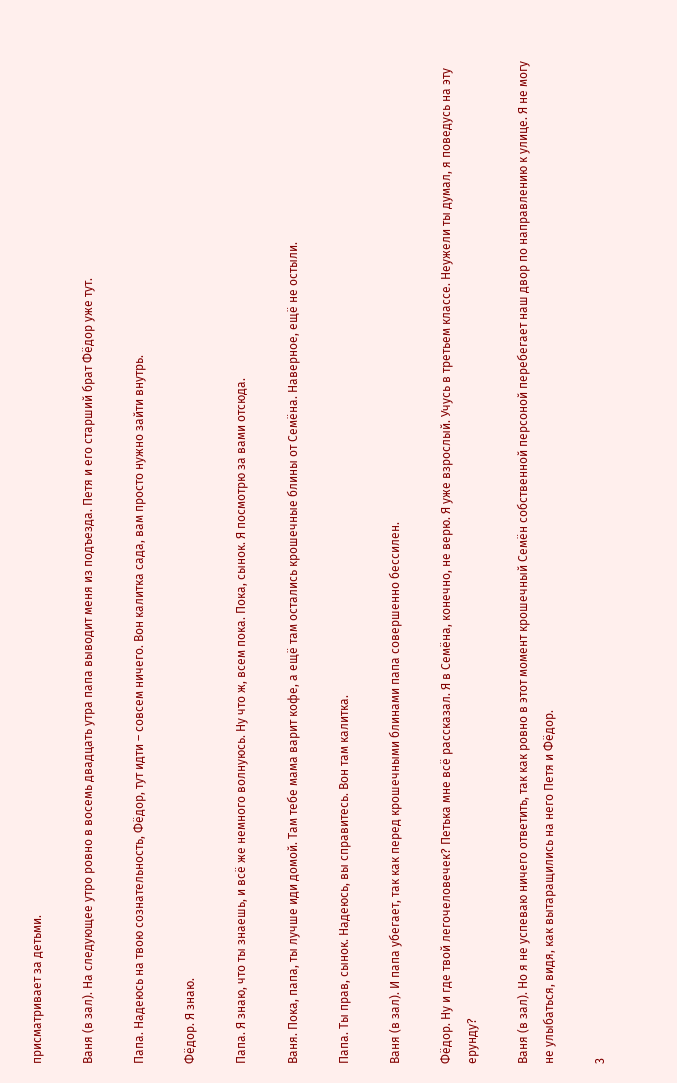присматривает за детьми.

Ваня (в зал). На следующее утро ровно в восемь двадцать утра папа выводит меня из подъезда. Петя и его старший брат Фёдор уже тут.

Папа. Надеюсь на твою сознательность, Фёдор, тут идти – совсем ничего. Вон калитка сада, вам просто нужно зайти внутрь.

Фёдор. Я знаю.

Папа. Я знаю, что ты знаешь, и всё же немного волнуюсь. Ну что ж, всем пока. Пока, сынок. Я посмотрю за вами отсюда.

Ваня. Пока, папа, ты лучше иди домой. Там тебе мама варит кофе, а ещё там остались крошечные блины от Семёна. Наверное, ещё не остыли.

Папа. Ты прав, сынок. Надеюсь, вы справитесь. Вон там калитка.

Ваня (в зал). И папа убегает, так как перед крошечными блинами папа совершенно бессилен.

Фёдор. Ну и где твой легочеловечек? Петька мне всё рассказал. Я в Семёна, конечно, не верю. Я уже взрослый. Учусь в третьем классе. Неужели ты думал, я поведусь на эту ерунду?

Ваня (в зал). Но я не успеваю ничего ответить, так как ровно в этот момент крошечный Семён собственной персоной перебегает наш двор по направлению к улице. Я не могу не улыбаться, видя, как вытаращились на него Петя и Фёдор.

3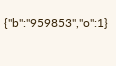{"b":"959853","o":1}